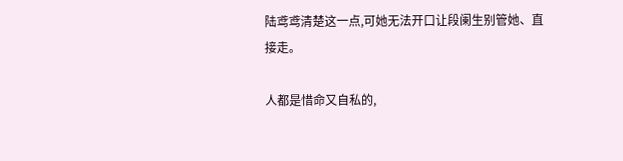陆鸢鸢清楚这一点,可她无法开口让段阑生别管她、直接走。

人都是惜命又自私的,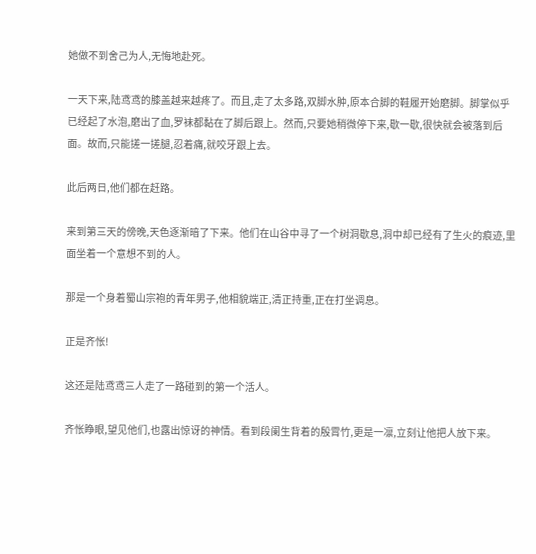她做不到舍己为人,无悔地赴死。

一天下来,陆鸢鸢的膝盖越来越疼了。而且,走了太多路,双脚水肿,原本合脚的鞋履开始磨脚。脚掌似乎已经起了水泡,磨出了血,罗袜都黏在了脚后跟上。然而,只要她稍微停下来,歇一歇,很快就会被落到后面。故而,只能搓一搓腿,忍着痛,就咬牙跟上去。

此后两日,他们都在赶路。

来到第三天的傍晚,天色逐渐暗了下来。他们在山谷中寻了一个树洞歇息,洞中却已经有了生火的痕迹,里面坐着一个意想不到的人。

那是一个身着蜀山宗袍的青年男子,他相貌端正,清正持重,正在打坐调息。

正是齐怅!

这还是陆鸢鸢三人走了一路碰到的第一个活人。

齐怅睁眼,望见他们,也露出惊讶的神情。看到段阑生背着的殷霄竹,更是一凛,立刻让他把人放下来。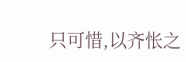只可惜,以齐怅之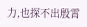力,也探不出殷霄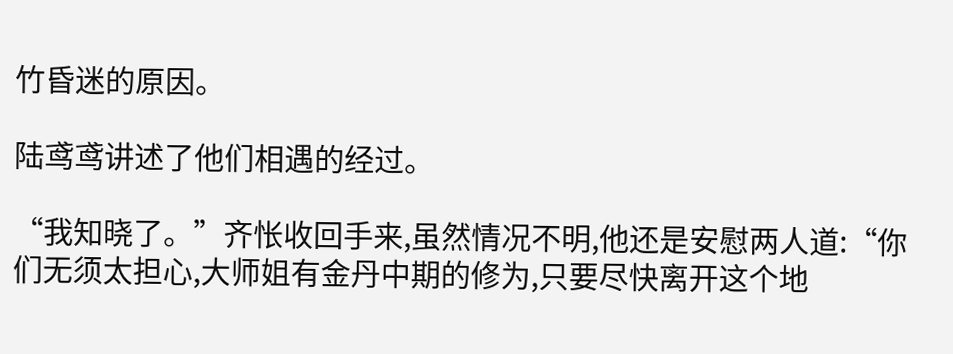竹昏迷的原因。

陆鸢鸢讲述了他们相遇的经过。

“我知晓了。”齐怅收回手来,虽然情况不明,他还是安慰两人道:“你们无须太担心,大师姐有金丹中期的修为,只要尽快离开这个地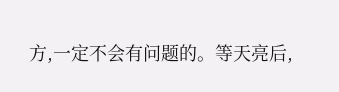方,一定不会有问题的。等天亮后,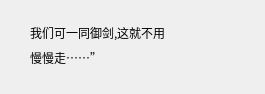我们可一同御剑,这就不用慢慢走……”